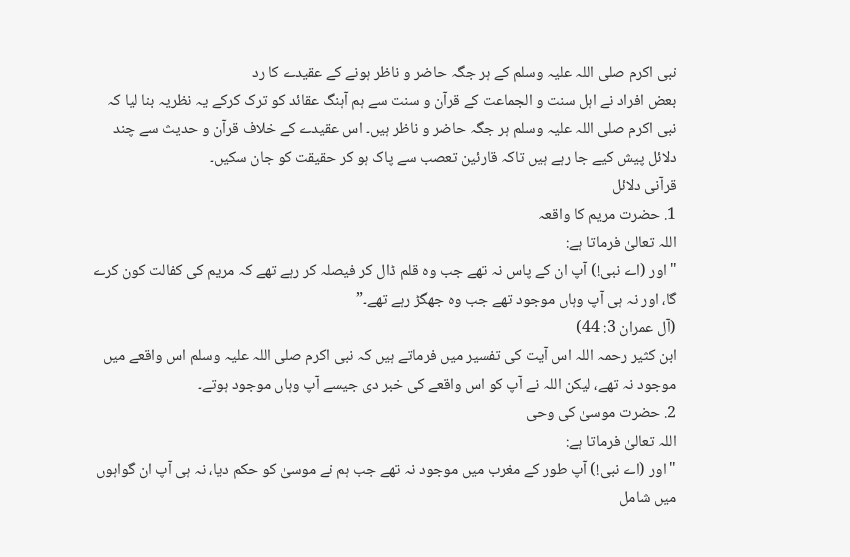نبی اکرم صلی اللہ علیہ وسلم کے ہر جگہ حاضر و ناظر ہونے کے عقیدے کا رد
بعض افراد نے اہل سنت و الجماعت کے قرآن و سنت سے ہم آہنگ عقائد کو ترک کرکے یہ نظریہ بنا لیا کہ نبی اکرم صلی اللہ علیہ وسلم ہر جگہ حاضر و ناظر ہیں۔ اس عقیدے کے خلاف قرآن و حدیث سے چند دلائل پیش کیے جا رہے ہیں تاکہ قارئین تعصب سے پاک ہو کر حقیقت کو جان سکیں۔
قرآنی دلائل
1. حضرت مریم کا واقعہ
اللہ تعالیٰ فرماتا ہے:
"اور (اے نبی!) آپ ان کے پاس نہ تھے جب وہ قلم ڈال کر فیصلہ کر رہے تھے کہ مریم کی کفالت کون کرے گا، اور نہ ہی آپ وہاں موجود تھے جب وہ جھگڑ رہے تھے۔”
(آل عمران 3: 44)
ابن کثیر رحمہ اللہ اس آیت کی تفسیر میں فرماتے ہیں کہ نبی اکرم صلی اللہ علیہ وسلم اس واقعے میں موجود نہ تھے، لیکن اللہ نے آپ کو اس واقعے کی خبر دی جیسے آپ وہاں موجود ہوتے۔
2. حضرت موسیٰ کی وحی
اللہ تعالیٰ فرماتا ہے:
"اور (اے نبی!) آپ طور کے مغرب میں موجود نہ تھے جب ہم نے موسیٰ کو حکم دیا، نہ ہی آپ ان گواہوں میں شامل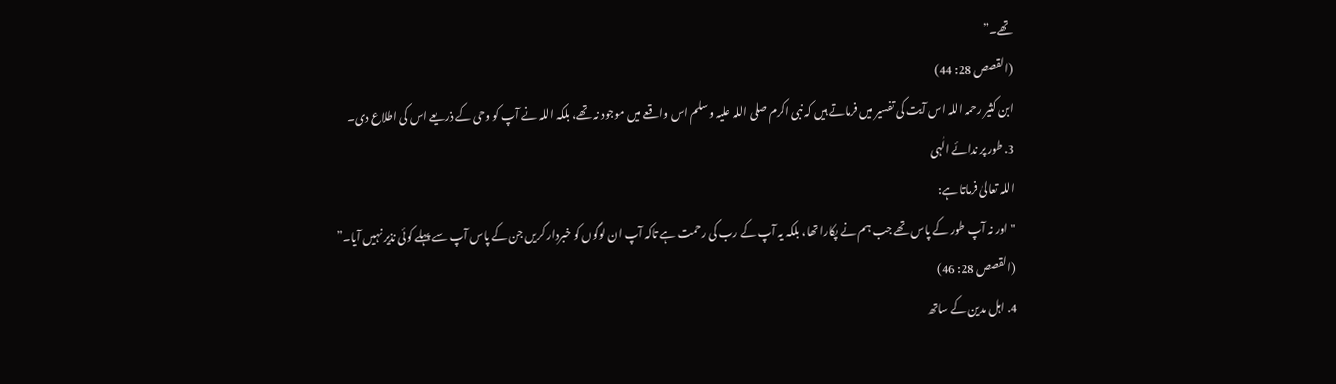تھے۔”
(القصص 28: 44)
ابن کثیر رحمہ اللہ اس آیت کی تفسیر میں فرماتے ہیں کہ نبی اکرم صلی اللہ علیہ وسلم اس واقعے میں موجود نہ تھے، بلکہ اللہ نے آپ کو وحی کے ذریعے اس کی اطلاع دی۔
3. طور پر ندائے الٰہی
اللہ تعالیٰ فرماتا ہے:
"اور نہ آپ طور کے پاس تھے جب ہم نے پکارا تھا، بلکہ یہ آپ کے رب کی رحمت ہے تاکہ آپ ان لوگوں کو خبردار کریں جن کے پاس آپ سے پہلے کوئی نذیر نہیں آیا۔”
(القصص 28: 46)
4. اہل مدین کے ساتھ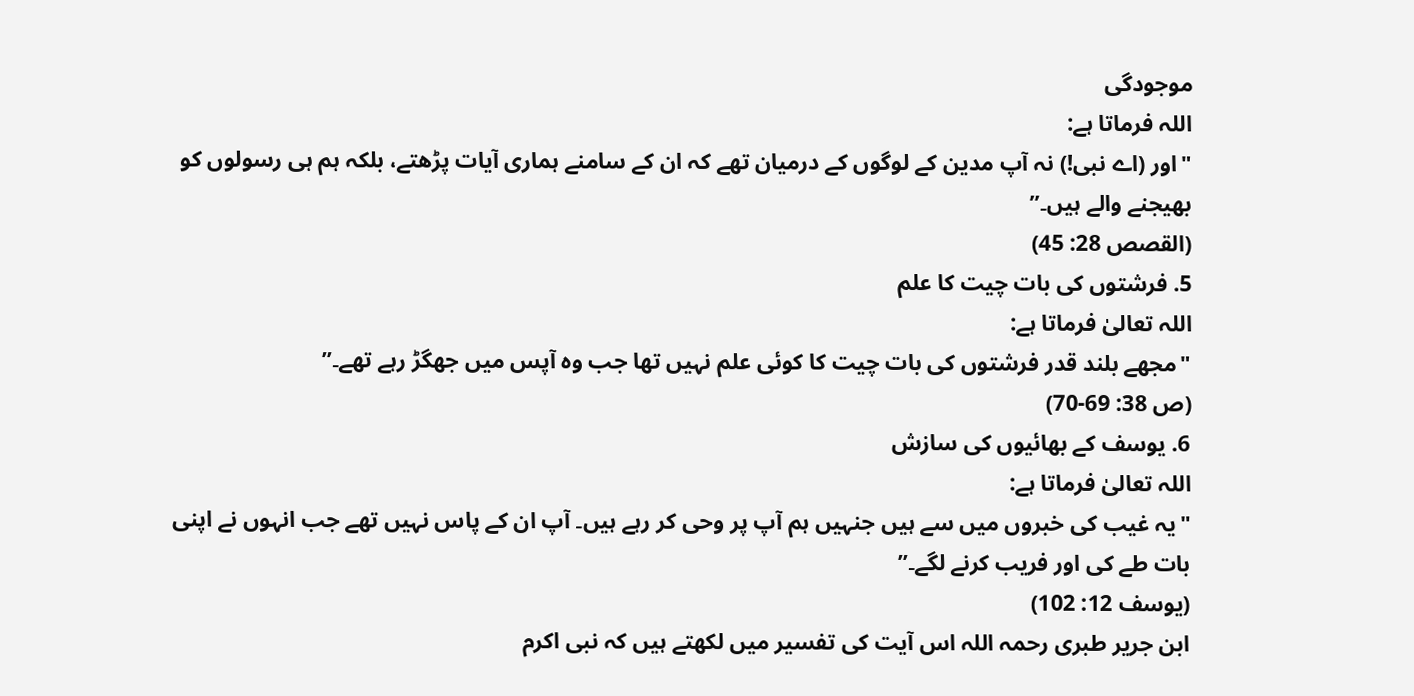موجودگی
اللہ فرماتا ہے:
"اور (اے نبی!) نہ آپ مدین کے لوگوں کے درمیان تھے کہ ان کے سامنے ہماری آیات پڑھتے، بلکہ ہم ہی رسولوں کو بھیجنے والے ہیں۔”
(القصص 28: 45)
5. فرشتوں کی بات چیت کا علم
اللہ تعالیٰ فرماتا ہے:
"مجھے بلند قدر فرشتوں کی بات چیت کا کوئی علم نہیں تھا جب وہ آپس میں جھگڑ رہے تھے۔”
(ص 38: 69-70)
6. یوسف کے بھائیوں کی سازش
اللہ تعالیٰ فرماتا ہے:
"یہ غیب کی خبروں میں سے ہیں جنہیں ہم آپ پر وحی کر رہے ہیں۔ آپ ان کے پاس نہیں تھے جب انہوں نے اپنی بات طے کی اور فریب کرنے لگے۔”
(یوسف 12: 102)
ابن جریر طبری رحمہ اللہ اس آیت کی تفسیر میں لکھتے ہیں کہ نبی اکرم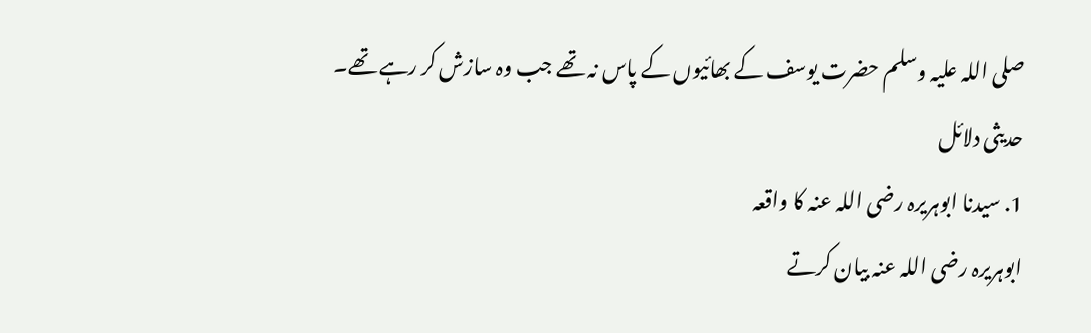صلی اللہ علیہ وسلم حضرت یوسف کے بھائیوں کے پاس نہ تھے جب وہ سازش کر رہے تھے۔
حدیثی دلائل
1. سیدنا ابوہریرہ رضی اللہ عنہ کا واقعہ
ابوہریرہ رضی اللہ عنہ بیان کرتے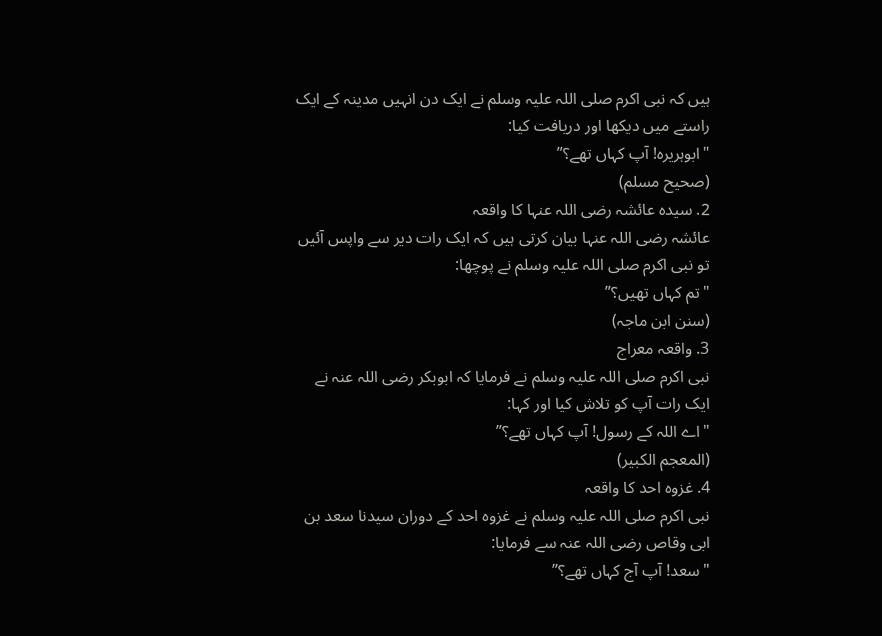ہیں کہ نبی اکرم صلی اللہ علیہ وسلم نے ایک دن انہیں مدینہ کے ایک راستے میں دیکھا اور دریافت کیا:
"ابوہریرہ! آپ کہاں تھے؟”
(صحیح مسلم)
2. سیدہ عائشہ رضی اللہ عنہا کا واقعہ
عائشہ رضی اللہ عنہا بیان کرتی ہیں کہ ایک رات دیر سے واپس آئیں تو نبی اکرم صلی اللہ علیہ وسلم نے پوچھا:
"تم کہاں تھیں؟”
(سنن ابن ماجہ)
3. واقعہ معراج
نبی اکرم صلی اللہ علیہ وسلم نے فرمایا کہ ابوبکر رضی اللہ عنہ نے ایک رات آپ کو تلاش کیا اور کہا:
"اے اللہ کے رسول! آپ کہاں تھے؟”
(المعجم الکبیر)
4. غزوہ احد کا واقعہ
نبی اکرم صلی اللہ علیہ وسلم نے غزوہ احد کے دوران سیدنا سعد بن ابی وقاص رضی اللہ عنہ سے فرمایا:
"سعد! آپ آج کہاں تھے؟”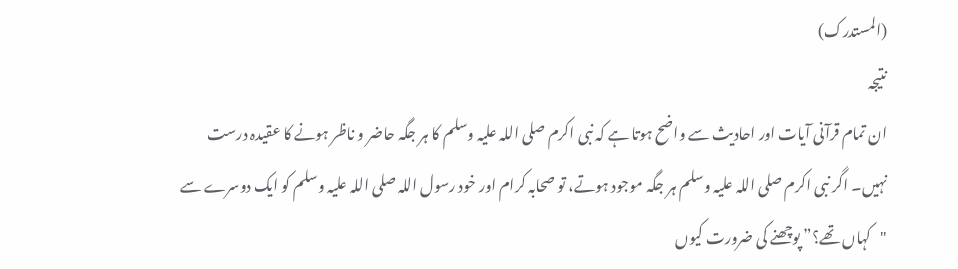(المستدرک)
نتیجہ
ان تمام قرآنی آیات اور احادیث سے واضح ہوتا ہے کہ نبی اکرم صلی اللہ علیہ وسلم کا ہر جگہ حاضر و ناظر ہونے کا عقیدہ درست نہیں۔ اگر نبی اکرم صلی اللہ علیہ وسلم ہر جگہ موجود ہوتے، تو صحابہ کرام اور خود رسول اللہ صلی اللہ علیہ وسلم کو ایک دوسرے سے "کہاں تھے؟” پوچھنے کی ضرورت کیوں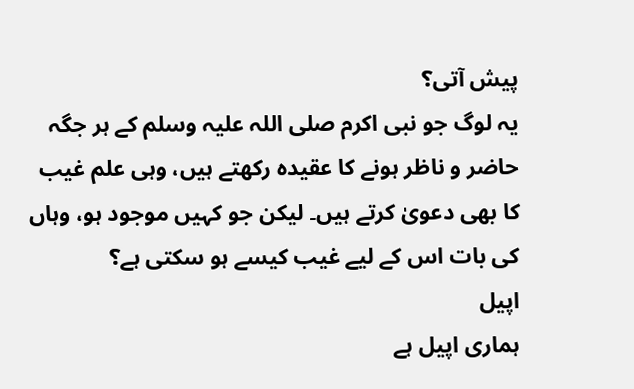پیش آتی؟
یہ لوگ جو نبی اکرم صلی اللہ علیہ وسلم کے ہر جگہ حاضر و ناظر ہونے کا عقیدہ رکھتے ہیں، وہی علم غیب کا بھی دعویٰ کرتے ہیں۔ لیکن جو کہیں موجود ہو، وہاں کی بات اس کے لیے غیب کیسے ہو سکتی ہے؟
اپیل
ہماری اپیل ہے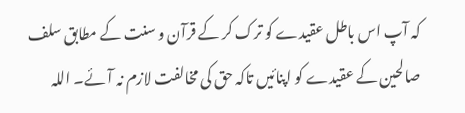کہ آپ اس باطل عقیدے کو ترک کر کے قرآن و سنت کے مطابق سلف صالحین کے عقیدے کو اپنائیں تاکہ حق کی مخالفت لازم نہ آئے۔ اللہ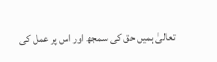تعالیٰ ہمیں حق کی سمجھ اور اس پر عمل کی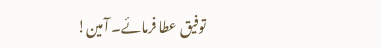توفیق عطا فرمائے۔ آمین!